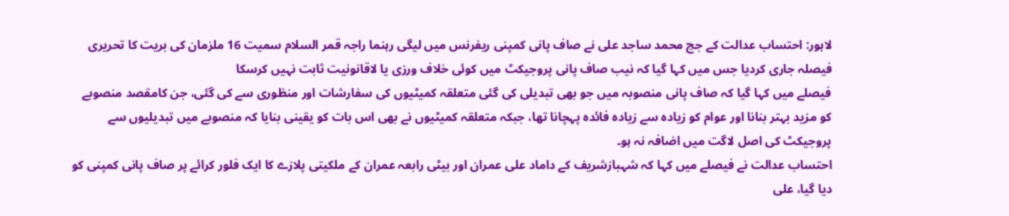لاہور: احتساب عدالت کے جج محمد ساجد علی نے صاف پانی کمپنی ریفرنس میں لیگی رہنما راجہ قمر السلام سمیت 16 ملزمان کی بریت کا تحریری فیصلہ جاری کردیا جس میں کہا گیا کہ نیب صاف پانی پروجیکٹ میں کوئی خلاف ورزی یا لاقانونیت ثابت نہیں کرسکا
فیصلے میں کہا گیا کہ صاف پانی منصوبہ میں جو بھی تبدیلی کی گئی متعلقہ کمیٹیوں کی سفارشات اور منظوری سے کی گئی، جن کامقصد منصوبے کو مزید بہتر بنانا اور عوام کو زیادہ سے زیادہ فائدہ پہچانا تھا، جبکہ متعلقہ کمیٹیوں نے بھی اس بات کو یقینی بنایا کہ منصوبے میں تبدیلیوں سے پروجیکٹ کی اصل لاگت میں اضافہ نہ ہو۔
احتساب عدالت نے فیصلے میں کہا کہ شہبازشریف کے داماد علی عمران اور بیٹی رابعہ عمران کے ملکیتی پلازے کا ایک فلور کرائے پر صاف پانی کمپنی کو دیا گیا، علی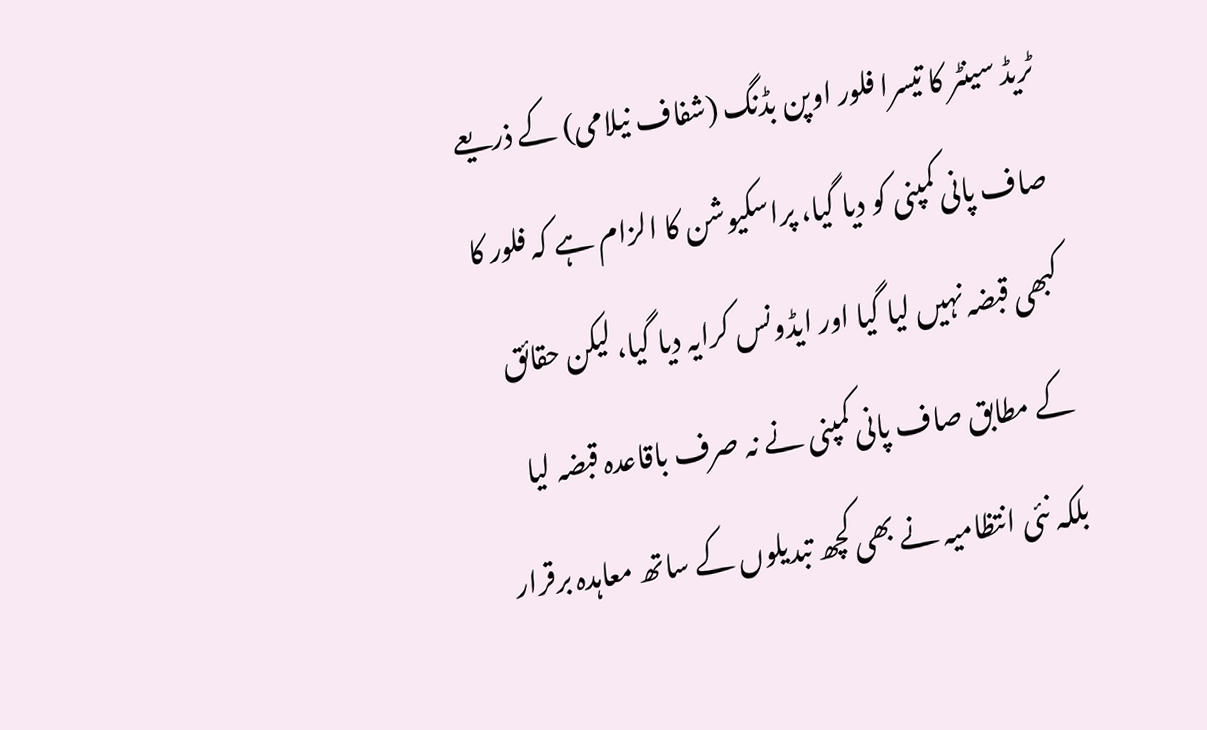ٹریڈ سینٹر کا تیسرا فلور اوپن بڈنگ (شفاف نیلامی) کے ذریعے صاف پانی کمپنی کو دیا گیا، پراسکیوشن کا الزام ہے کہ فلور کا کبھی قبضہ نہیں لیا گیا اور ایڈونس کرایہ دیا گیا، لیکن حقائق کے مطابق صاف پانی کمپنی نے نہ صرف باقاعدہ قبضہ لیا بلکہ نئی انتظامیہ نے بھی کچھ تبدیلوں کے ساتھ معاہدہ برقرار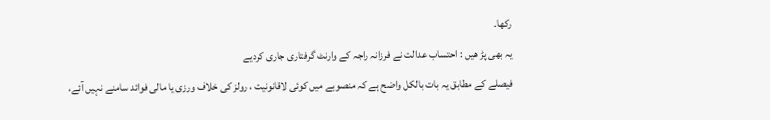رکھا۔
یہ بھی پڑ ھیں : احتساب عدالت نے فرزانہ راجہ کے وارنٹ گرفتاری جاری کردیے
فیصلے کے مطابق یہ بات بالکل واضح ہے کہ منصوبے میں کوئی لاقانونیت ، رولز کی خلاف ورزی یا مالی فوائد سامنے نہیں آئے،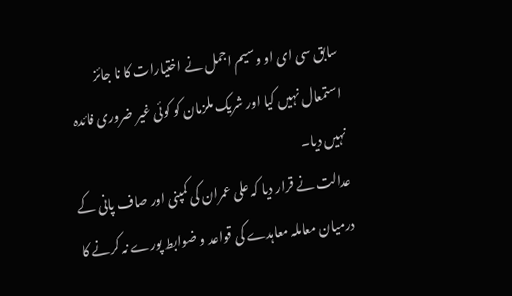سابق سی ای او وسیم اجمل نے اختیارات کا نا جائز استمعال نہیں کیا اور شریک ملزمان کو کوئی غیر ضروری فائدہ نہیں دیا۔
عدالت نے قرار دیا کہ علی عمران کی کمپنی اور صاف پانی کے درمیان معاملہ معاہدے کی قواعد و ضوابط پورے نہ کرنے کا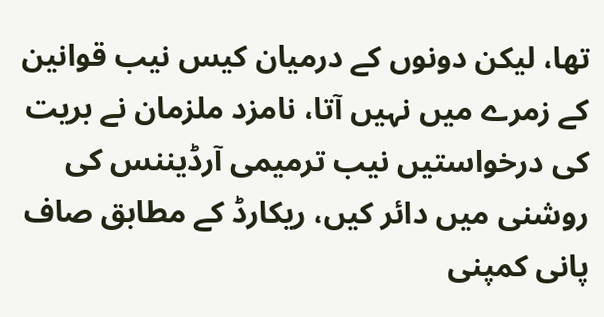تھا، لیکن دونوں کے درمیان کیس نیب قوانین کے زمرے میں نہیں آتا، نامزد ملزمان نے بریت کی درخواستیں نیب ترمیمی آرڈیننس کی روشنی میں دائر کیں، ریکارڈ کے مطابق صاف پانی کمپنی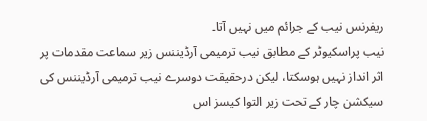ریفرنس نیب کے جرائم میں نہیں آتا۔
نیب پراسکیوٹر کے مطابق نیب ترمیمی آرڈیننس زیر سماعت مقدمات پر اثر انداز نہیں ہوسکتا، لیکن درحقیقت دوسرے نیب ترمیمی آرڈیننس کی سیکشن چار کے تحت زیر التوا کیسز اس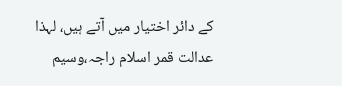کے دائر اختیار میں آتے ہیں، لہذا عدالت قمر اسلام راجہ،وسیم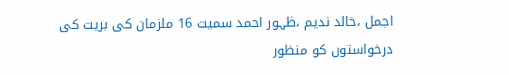اجمل ،خالد ندیم ،ظہور احمد سمیت 16 ملزمان کی بریت کی درخواستوں کو منظور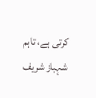کرتی ہے، تاہم شہباز شریف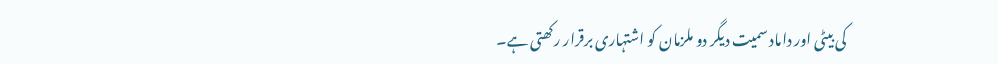کی بیٹی اور داماد سمیت دیگر دو ملزمان کو اشتہاری برقرار رکھتی ہے۔